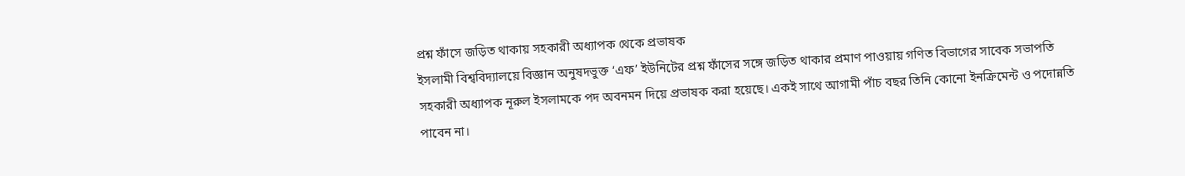প্রশ্ন ফাঁসে জড়িত থাকায় সহকারী অধ্যাপক থেকে প্রভাষক
ইসলামী বিশ্ববিদ্যালয়ে বিজ্ঞান অনুষদভুক্ত ‘এফ’ ইউনিটের প্রশ্ন ফাঁসের সঙ্গে জড়িত থাকার প্রমাণ পাওয়ায় গণিত বিভাগের সাবেক সভাপতি সহকারী অধ্যাপক নূরুল ইসলামকে পদ অবনমন দিয়ে প্রভাষক করা হয়েছে। একই সাথে আগামী পাঁচ বছর তিনি কোনো ইনক্রিমেন্ট ও পদোন্নতি পাবেন না।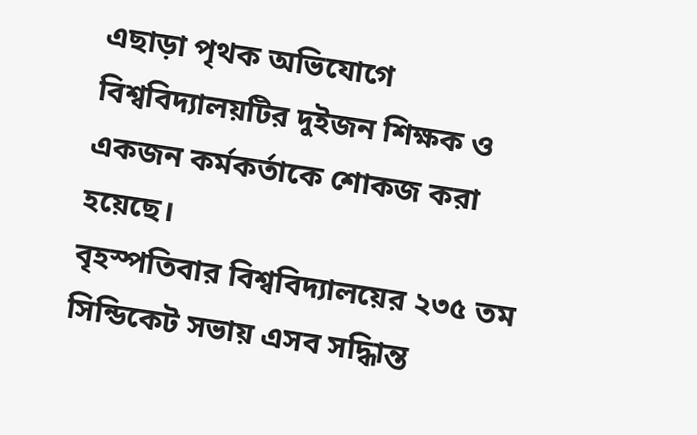এছাড়া পৃথক অভিযোগে বিশ্ববিদ্যালয়টির দুইজন শিক্ষক ও একজন কর্মকর্তাকে শোকজ করা হয়েছে।
বৃহস্পতিবার বিশ্ববিদ্যালয়ের ২৩৫ তম সিন্ডিকেট সভায় এসব সদ্ধিান্ত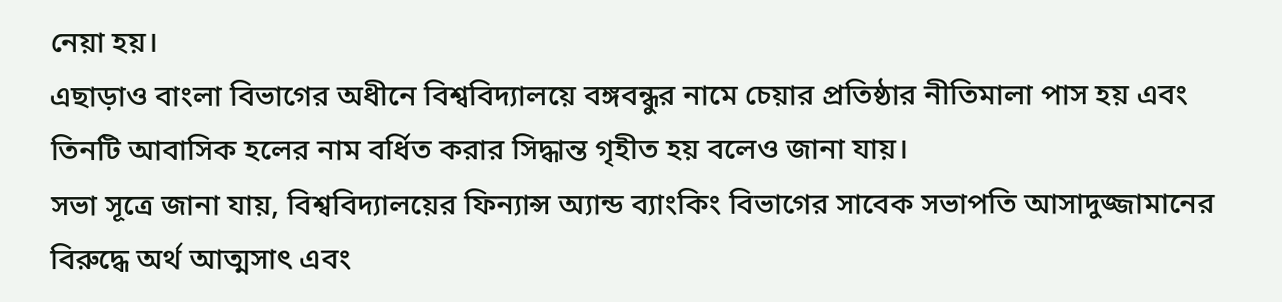নেয়া হয়।
এছাড়াও বাংলা বিভাগের অধীনে বিশ্ববিদ্যালয়ে বঙ্গবন্ধুর নামে চেয়ার প্রতিষ্ঠার নীতিমালা পাস হয় এবং তিনটি আবাসিক হলের নাম বর্ধিত করার সিদ্ধান্ত গৃহীত হয় বলেও জানা যায়।
সভা সূত্রে জানা যায়, বিশ্ববিদ্যালয়ের ফিন্যান্স অ্যান্ড ব্যাংকিং বিভাগের সাবেক সভাপতি আসাদুজ্জামানের বিরুদ্ধে অর্থ আত্মসাৎ এবং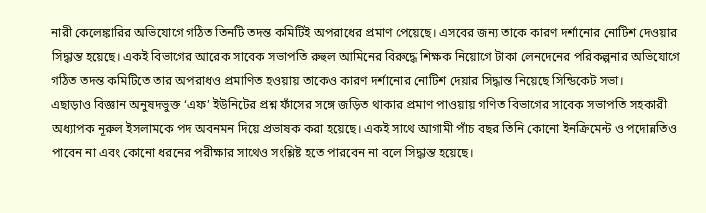নারী কেলেঙ্কারির অভিযোগে গঠিত তিনটি তদন্ত কমিটিই অপরাধের প্রমাণ পেয়েছে। এসবের জন্য তাকে কারণ দর্শানোর নোটিশ দেওয়ার সিদ্ধান্ত হয়েছে। একই বিভাগের আরেক সাবেক সভাপতি রুহুল আমিনের বিরুদ্ধে শিক্ষক নিয়োগে টাকা লেনদেনের পরিকল্পনার অভিযোগে গঠিত তদন্ত কমিটিতে তার অপরাধও প্রমাণিত হওয়ায় তাকেও কারণ দর্শানোর নোটিশ দেয়ার সিদ্ধান্ত নিয়েছে সিন্ডিকেট সভা।
এছাড়াও বিজ্ঞান অনুষদভুক্ত ‘এফ’ ইউনিটের প্রশ্ন ফাঁসের সঙ্গে জড়িত থাকার প্রমাণ পাওয়ায় গণিত বিভাগের সাবেক সভাপতি সহকারী অধ্যাপক নূরুল ইসলামকে পদ অবনমন দিয়ে প্রভাষক করা হয়েছে। একই সাথে আগামী পাঁচ বছর তিনি কোনো ইনক্রিমেন্ট ও পদোন্নতিও পাবেন না এবং কোনো ধরনের পরীক্ষার সাথেও সংশ্লিষ্ট হতে পারবেন না বলে সিদ্ধান্ত হয়েছে।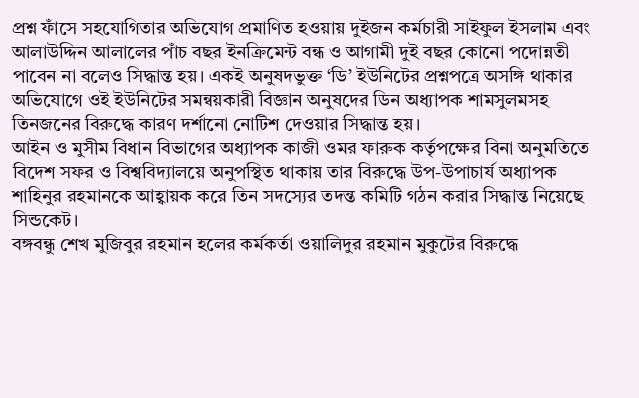প্রশ্ন ফাঁসে সহযোগিতার অভিযোগ প্রমাণিত হওয়ায় দুইজন কর্মচারী সাইফুল ইসলাম এবং আলাউদ্দিন আলালের পাঁচ বছর ইনক্রিমেন্ট বন্ধ ও আগামী দুই বছর কোনো পদোন্নতী পাবেন না বলেও সিদ্ধান্ত হয়। একই অনুষদভুক্ত ‘ডি’ ইউনিটের প্রশ্নপত্রে অসঙ্গি থাকার অভিযোগে ওই ইউনিটের সমন্বয়কারী বিজ্ঞান অনুষদের ডিন অধ্যাপক শামসুলমসহ তিনজনের বিরুদ্ধে কারণ দর্শানো নোটিশ দেওয়ার সিদ্ধান্ত হয়।
আইন ও মুসীম বিধান বিভাগের অধ্যাপক কাজী ওমর ফারুক কর্তৃপক্ষের বিনা অনুমতিতে বিদেশ সফর ও বিশ্ববিদ্যালয়ে অনুপস্থিত থাকায় তার বিরুদ্ধে উপ-উপাচার্য অধ্যাপক শাহিনুর রহমানকে আহ্বায়ক করে তিন সদস্যের তদন্ত কমিটি গঠন করার সিদ্ধান্ত নিয়েছে সিন্ডকেট।
বঙ্গবন্ধু শেখ মুজিবুর রহমান হলের কর্মকর্তা ওয়ালিদুর রহমান মুকুটের বিরুদ্ধে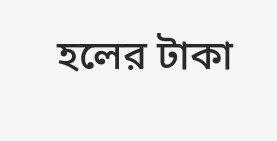হলের টাকা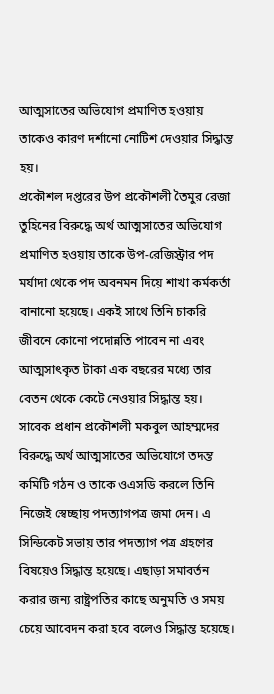আত্মসাতের অভিযোগ প্রমাণিত হওয়ায় তাকেও কারণ দর্শানো নোটিশ দেওয়ার সিদ্ধান্ত হয়।
প্রকৌশল দপ্তরের উপ প্রকৌশলী তৈমুর রেজা তুহিনের বিরুদ্ধে অর্থ আত্মসাতের অভিযোগ প্রমাণিত হওয়ায় তাকে উপ-রেজিস্ট্রার পদ মর্যাদা থেকে পদ অবনমন দিয়ে শাখা কর্মকর্তা বানানো হয়েছে। একই সাথে তিনি চাকরি জীবনে কোনো পদোন্নতি পাবেন না এবং আত্মসাৎকৃত টাকা এক বছরের মধ্যে তার বেতন থেকে কেটে নেওয়ার সিদ্ধান্ত হয়। সাবেক প্রধান প্রকৌশলী মকবুল আহম্মদের বিরুদ্ধে অর্থ আত্মসাতের অভিযোগে তদন্ত কমিটি গঠন ও তাকে ওএসডি করলে তিনি নিজেই স্বেচ্ছায় পদত্যাগপত্র জমা দেন। এ সিন্ডিকেট সভায় তার পদত্যাগ পত্র গ্রহণের বিষয়েও সিদ্ধান্ত হয়েছে। এছাড়া সমাবর্তন করার জন্য রাষ্ট্রপতির কাছে অনুমতি ও সময় চেয়ে আবেদন করা হবে বলেও সিদ্ধান্ত হয়েছে।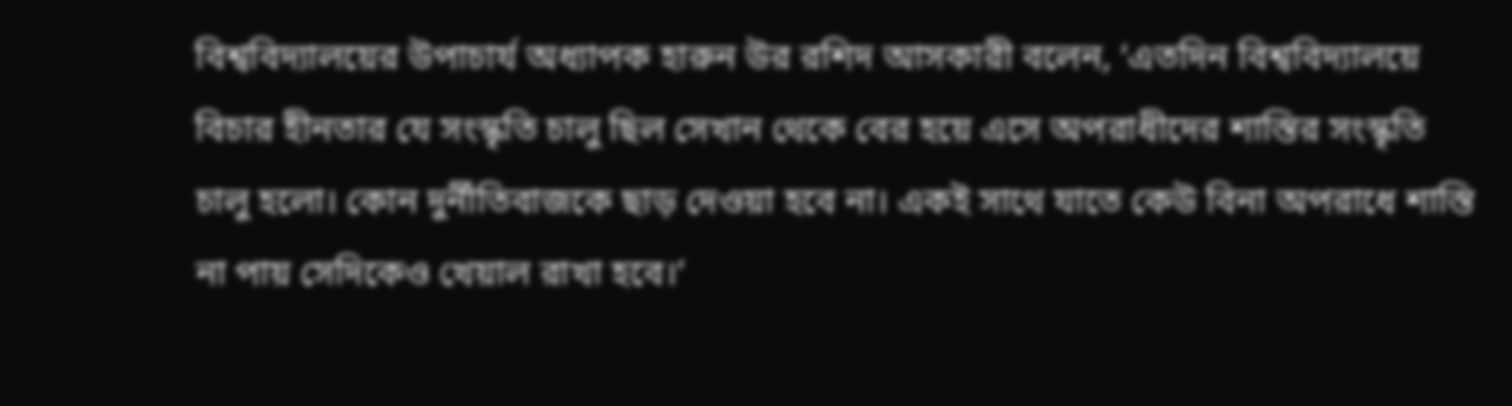বিশ্ববিদ্যালয়ের উপাচার্য অধ্যাপক হারুন উর রশিদ আসকারী বলেন, ‘এতদিন বিশ্ববিদ্যালয়ে বিচার হীনতার যে সংস্কৃতি চালু ছিল সেখান থেকে বের হয়ে এসে অপরাধীদের শাস্তির সংস্কৃতি চালু হলো। কোন দুর্নীতিবাজকে ছাড় দেওয়া হবে না। একই সাথে যাতে কেউ বিনা অপরাধে শাস্তি না পায় সেদিকেও খেয়াল রাখা হবে।’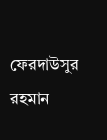ফেরদাউসুর রহমান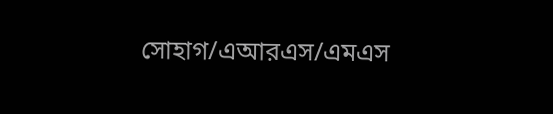সোহাগ/এআরএস/এমএস